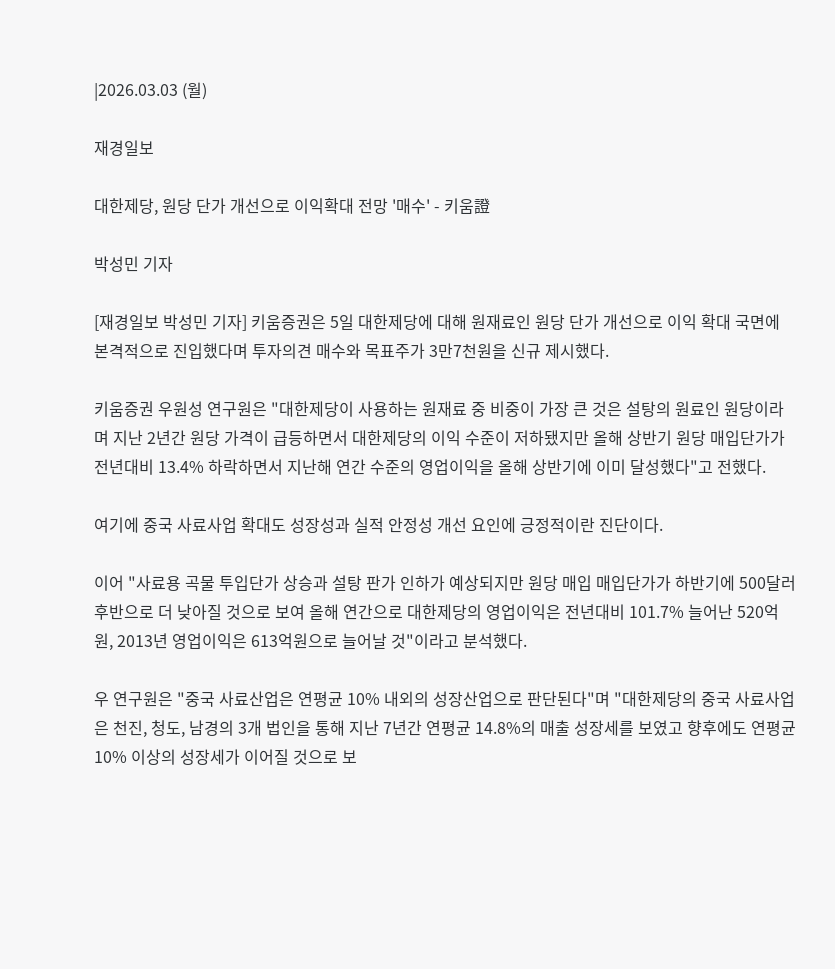|2026.03.03 (월)

재경일보

대한제당, 원당 단가 개선으로 이익확대 전망 '매수' - 키움證

박성민 기자

[재경일보 박성민 기자] 키움증권은 5일 대한제당에 대해 원재료인 원당 단가 개선으로 이익 확대 국면에 본격적으로 진입했다며 투자의견 매수와 목표주가 3만7천원을 신규 제시했다.

키움증권 우원성 연구원은 "대한제당이 사용하는 원재료 중 비중이 가장 큰 것은 설탕의 원료인 원당이라며 지난 2년간 원당 가격이 급등하면서 대한제당의 이익 수준이 저하됐지만 올해 상반기 원당 매입단가가 전년대비 13.4% 하락하면서 지난해 연간 수준의 영업이익을 올해 상반기에 이미 달성했다"고 전했다.

여기에 중국 사료사업 확대도 성장성과 실적 안정성 개선 요인에 긍정적이란 진단이다.

이어 "사료용 곡물 투입단가 상승과 설탕 판가 인하가 예상되지만 원당 매입 매입단가가 하반기에 500달러 후반으로 더 낮아질 것으로 보여 올해 연간으로 대한제당의 영업이익은 전년대비 101.7% 늘어난 520억원, 2013년 영업이익은 613억원으로 늘어날 것"이라고 분석했다.

우 연구원은 "중국 사료산업은 연평균 10% 내외의 성장산업으로 판단된다"며 "대한제당의 중국 사료사업은 천진, 청도, 남경의 3개 법인을 통해 지난 7년간 연평균 14.8%의 매출 성장세를 보였고 향후에도 연평균 10% 이상의 성장세가 이어질 것으로 보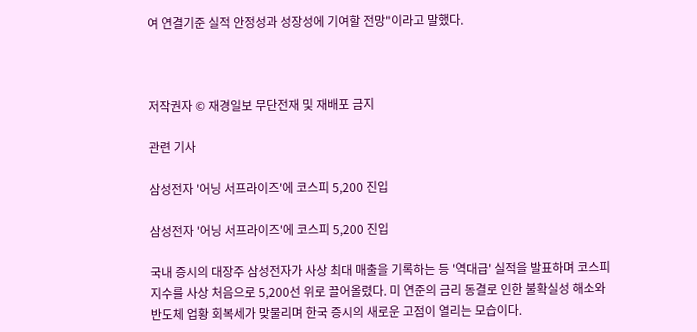여 연결기준 실적 안정성과 성장성에 기여할 전망"이라고 말했다.



저작권자 © 재경일보 무단전재 및 재배포 금지

관련 기사

삼성전자 '어닝 서프라이즈'에 코스피 5,200 진입

삼성전자 '어닝 서프라이즈'에 코스피 5,200 진입

국내 증시의 대장주 삼성전자가 사상 최대 매출을 기록하는 등 '역대급' 실적을 발표하며 코스피 지수를 사상 처음으로 5,200선 위로 끌어올렸다. 미 연준의 금리 동결로 인한 불확실성 해소와 반도체 업황 회복세가 맞물리며 한국 증시의 새로운 고점이 열리는 모습이다.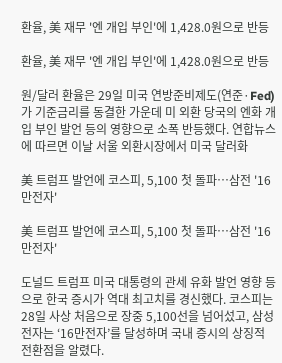환율, 美 재무 '엔 개입 부인'에 1,428.0원으로 반등

환율, 美 재무 '엔 개입 부인'에 1,428.0원으로 반등

원/달러 환율은 29일 미국 연방준비제도(연준·Fed)가 기준금리를 동결한 가운데 미 외환 당국의 엔화 개입 부인 발언 등의 영향으로 소폭 반등했다. 연합뉴스에 따르면 이날 서울 외환시장에서 미국 달러화

美 트럼프 발언에 코스피, 5,100 첫 돌파…삼전 '16만전자'

美 트럼프 발언에 코스피, 5,100 첫 돌파…삼전 '16만전자'

도널드 트럼프 미국 대통령의 관세 유화 발언 영향 등으로 한국 증시가 역대 최고치를 경신했다. 코스피는 28일 사상 처음으로 장중 5,100선을 넘어섰고, 삼성전자는 ‘16만전자’를 달성하며 국내 증시의 상징적 전환점을 알렸다.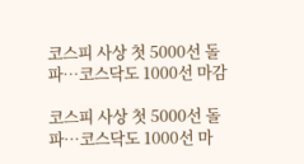코스피 사상 첫 5000선 돌파…코스닥도 1000선 마감

코스피 사상 첫 5000선 돌파…코스닥도 1000선 마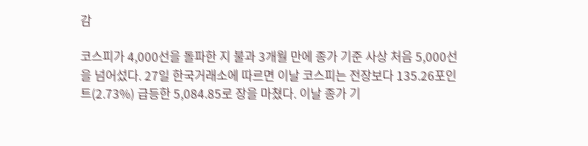감

코스피가 4,000선을 돌파한 지 불과 3개월 만에 종가 기준 사상 처음 5,000선을 넘어섰다. 27일 한국거래소에 따르면 이날 코스피는 전장보다 135.26포인트(2.73%) 급등한 5,084.85로 장을 마쳤다. 이날 종가 기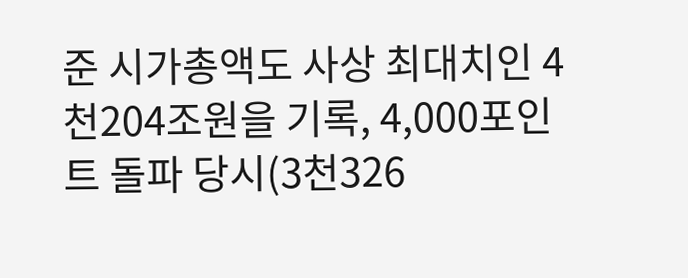준 시가총액도 사상 최대치인 4천204조원을 기록, 4,000포인트 돌파 당시(3천326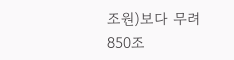조원)보다 무려 850조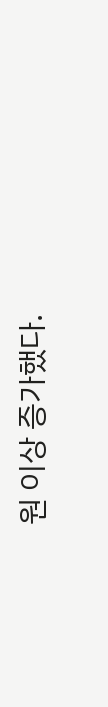원 이상 증가했다.